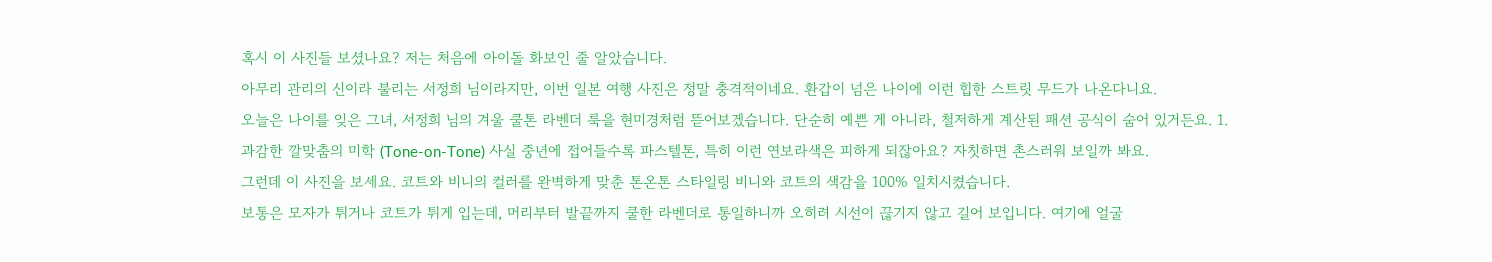혹시 이 사진들 보셨나요? 저는 처음에 아이돌 화보인 줄 알았습니다.
아무리 관리의 신이라 불리는 서정희 님이라지만, 이번 일본 여행 사진은 정말 충격적이네요. 환갑이 넘은 나이에 이런 힙한 스트릿 무드가 나온다니요.
오늘은 나이를 잊은 그녀, 서정희 님의 겨울 쿨톤 라벤더 룩을 현미경처럼 뜯어보겠습니다. 단순히 예쁜 게 아니라, 철저하게 계산된 패션 공식이 숨어 있거든요. 1.
과감한 깔맞춤의 미학 (Tone-on-Tone) 사실 중년에 접어들수록 파스텔톤, 특히 이런 연보라색은 피하게 되잖아요? 자칫하면 촌스러워 보일까 봐요.
그런데 이 사진을 보세요. 코트와 비니의 컬러를 완벽하게 맞춘 톤온톤 스타일링 비니와 코트의 색감을 100% 일치시켰습니다.
보통은 모자가 튀거나 코트가 튀게 입는데, 머리부터 발끝까지 쿨한 라벤더로 통일하니까 오히려 시선이 끊기지 않고 길어 보입니다. 여기에 얼굴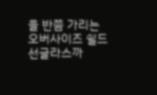을 반쯤 가리는 오버사이즈 쉴드 선글라스까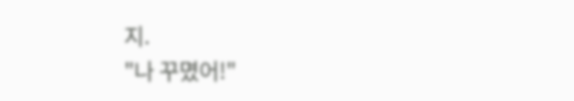지.
"나 꾸몄어!"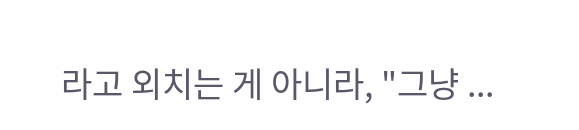라고 외치는 게 아니라, "그냥 ...